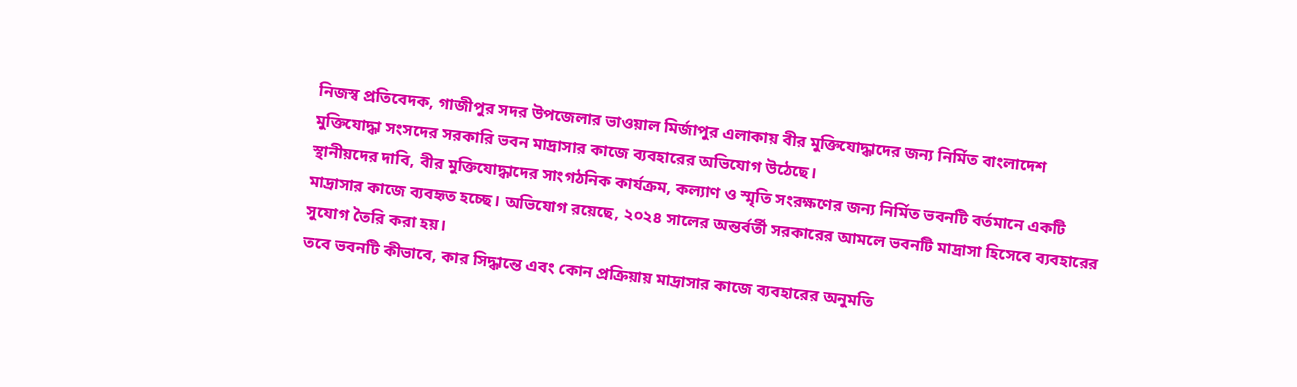নিজস্ব প্রতিবেদক, গাজীপুর সদর উপজেলার ভাওয়াল মির্জাপুর এলাকায় বীর মুক্তিযোদ্ধাদের জন্য নির্মিত বাংলাদেশ মুক্তিযোদ্ধা সংসদের সরকারি ভবন মাদ্রাসার কাজে ব্যবহারের অভিযোগ উঠেছে।
স্থানীয়দের দাবি, বীর মুক্তিযোদ্ধাদের সাংগঠনিক কার্যক্রম, কল্যাণ ও স্মৃতি সংরক্ষণের জন্য নির্মিত ভবনটি বর্তমানে একটি মাদ্রাসার কাজে ব্যবহৃত হচ্ছে। অভিযোগ রয়েছে, ২০২৪ সালের অন্তর্বর্তী সরকারের আমলে ভবনটি মাদ্রাসা হিসেবে ব্যবহারের সুযোগ তৈরি করা হয়।
তবে ভবনটি কীভাবে, কার সিদ্ধান্তে এবং কোন প্রক্রিয়ায় মাদ্রাসার কাজে ব্যবহারের অনুমতি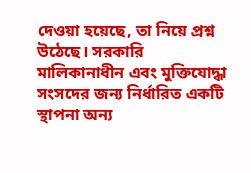দেওয়া হয়েছে, তা নিয়ে প্রশ্ন উঠেছে। সরকারি মালিকানাধীন এবং মুক্তিযোদ্ধা সংসদের জন্য নির্ধারিত একটি স্থাপনা অন্য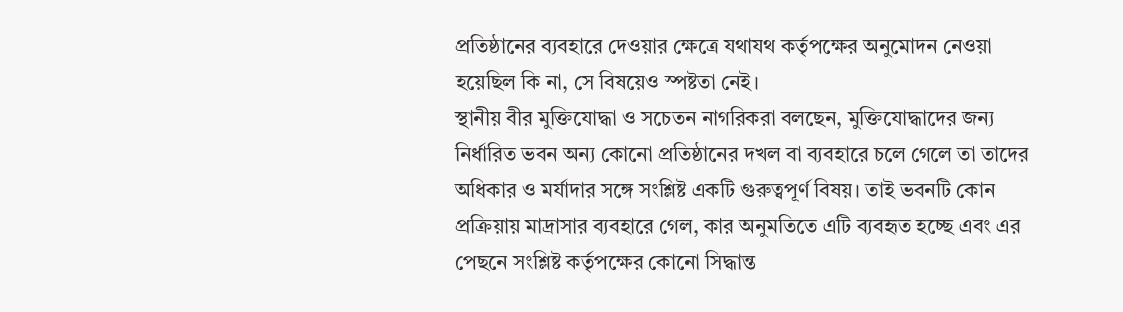প্রতিষ্ঠানের ব্যবহারে দেওয়ার ক্ষেত্রে যথাযথ কর্তৃপক্ষের অনুমোদন নেওয়া হয়েছিল কি না, সে বিষয়েও স্পষ্টতা নেই।
স্থানীয় বীর মুক্তিযোদ্ধা ও সচেতন নাগরিকরা বলছেন, মুক্তিযোদ্ধাদের জন্য নির্ধারিত ভবন অন্য কোনো প্রতিষ্ঠানের দখল বা ব্যবহারে চলে গেলে তা তাদের অধিকার ও মর্যাদার সঙ্গে সংশ্লিষ্ট একটি গুরুত্বপূর্ণ বিষয়। তাই ভবনটি কোন প্রক্রিয়ায় মাদ্রাসার ব্যবহারে গেল, কার অনুমতিতে এটি ব্যবহৃত হচ্ছে এবং এর পেছনে সংশ্লিষ্ট কর্তৃপক্ষের কোনো সিদ্ধান্ত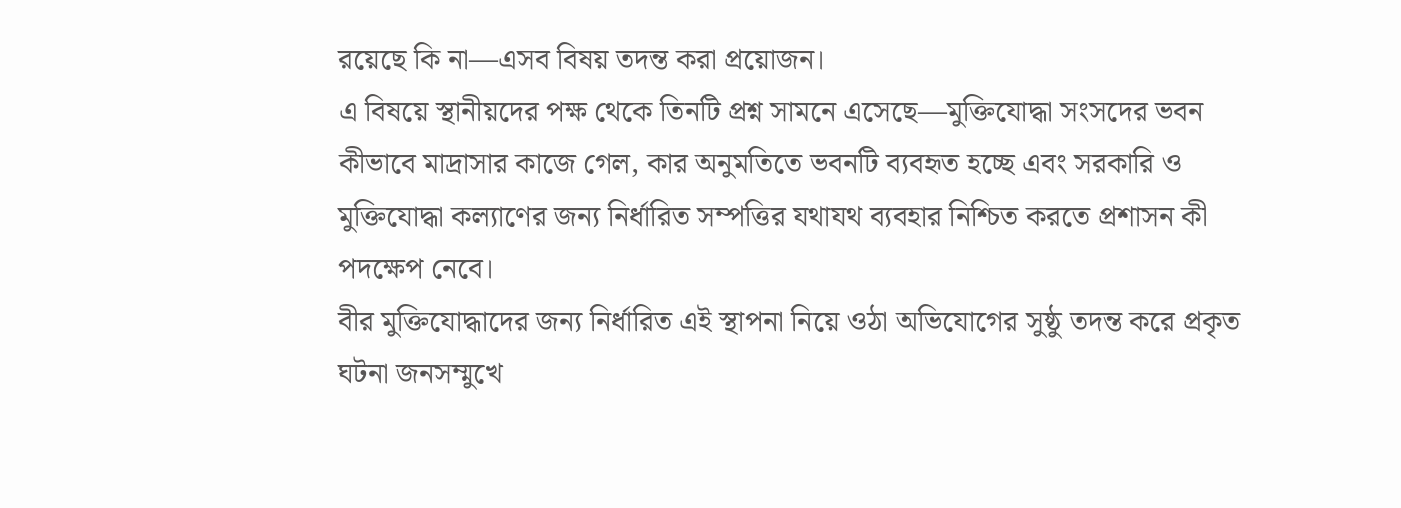রয়েছে কি না—এসব বিষয় তদন্ত করা প্রয়োজন।
এ বিষয়ে স্থানীয়দের পক্ষ থেকে তিনটি প্রশ্ন সামনে এসেছে—মুক্তিযোদ্ধা সংসদের ভবন কীভাবে মাদ্রাসার কাজে গেল, কার অনুমতিতে ভবনটি ব্যবহৃত হচ্ছে এবং সরকারি ও মুক্তিযোদ্ধা কল্যাণের জন্য নির্ধারিত সম্পত্তির যথাযথ ব্যবহার নিশ্চিত করতে প্রশাসন কী পদক্ষেপ নেবে।
বীর মুক্তিযোদ্ধাদের জন্য নির্ধারিত এই স্থাপনা নিয়ে ওঠা অভিযোগের সুষ্ঠু তদন্ত করে প্রকৃত ঘটনা জনসম্মুখে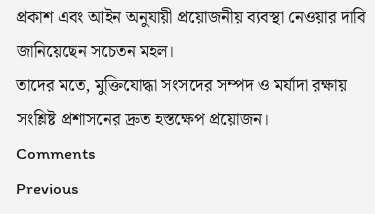প্রকাশ এবং আইন অনুযায়ী প্রয়োজনীয় ব্যবস্থা নেওয়ার দাবি জানিয়েছেন সচেতন মহল।
তাদের মতে, মুক্তিযোদ্ধা সংসদের সম্পদ ও মর্যাদা রক্ষায় সংশ্লিষ্ট প্রশাসনের দ্রুত হস্তক্ষেপ প্রয়োজন।
Comments
Previous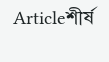Articleশীর্ষ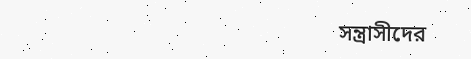সন্ত্রাসীদের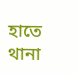হাতে থানা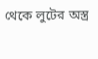থেকে লুটের অস্ত্র